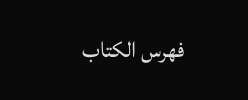فهرس الكتاب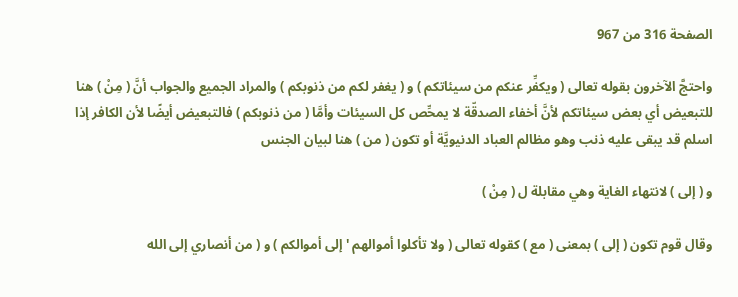الصفحة 316 من 967

واحتجَّ الآخرون بقوله تعالى ( ويكفِّر عنكم من سيئاتكم ) و ( يغفر لكم من ذنوبكم ) والمراد الجميع والجواب أنَّ ( مِنْ ) هنا للتبعيض أي بعض سيئاتكم لأنَّ أخفاء الصدقّة لا يمحِّص كل السيئات وأمَّا ( من ذنوبكم ) فالتبعيض أيضًا لأن الكافر إذا اسلم قد يبقى عليه ذنب وهو مظالم العباد الدنيويَّة أو تكون ( من ) هنا لبيان الجنس

و ( إلى ) لانتهاء الغاية وهي مقابلة ل ( مِنْ )

وقال قوم تكون ( إلى ) بمعنى ( مع ) كقوله تعالى ( ولا تأكلوا أموالهم ' إلى أموالكم ) و ( من أنصاري إلى الله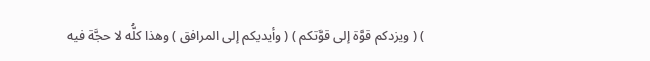) ( ويزدكم قوَّة إلى قوَّتكم ) ( وأيديكم إلى المرافق ) وهذا كلُّه لا حجَّة فيه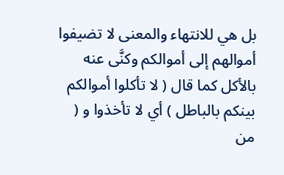بل هي للانتهاء والمعنى لا تضيفوا أموالهم إلى أموالكم وكنَّى عنه بالأكل كما قال ( لا تأكلوا أموالكم بينكم بالباطل ) أي لا تأخذوا و ( من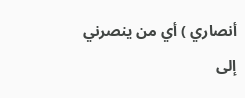أنصاري ) أي من ينصرني إلى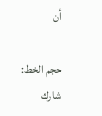أن

حجم الخط:
شارك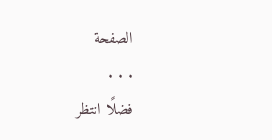الصفحة
. . .
فضلًا انتظر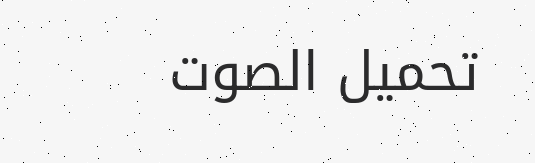تحميل الصوت